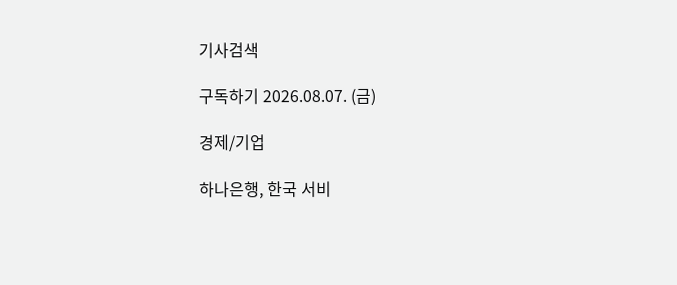기사검색

구독하기 2026.08.07. (금)

경제/기업

하나은행, 한국 서비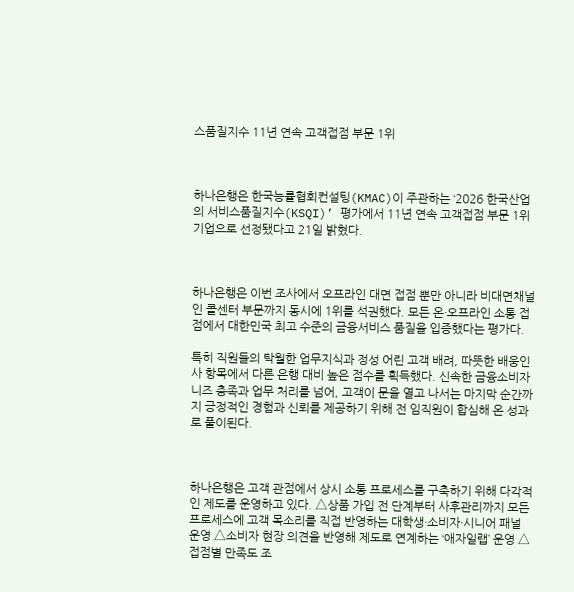스품질지수 11년 연속 고객접점 부문 1위



하나은행은 한국능률협회컨설팅(KMAC)이 주관하는 ‘2026 한국산업의 서비스품질지수(KSQI)’ 평가에서 11년 연속 고객접점 부문 1위 기업으로 선정됐다고 21일 밝혔다.



하나은행은 이번 조사에서 오프라인 대면 접점 뿐만 아니라 비대면채널인 콜센터 부문까지 동시에 1위를 석권했다. 모든 온·오프라인 소통 접점에서 대한민국 최고 수준의 금융서비스 품질을 입증했다는 평가다.

특히 직원들의 탁월한 업무지식과 정성 어린 고객 배려, 따뜻한 배웅인사 항목에서 다른 은행 대비 높은 점수를 획득했다. 신속한 금융소비자 니즈 충족과 업무 처리를 넘어, 고객이 문을 열고 나서는 마지막 순간까지 긍정적인 경험과 신뢰를 제공하기 위해 전 임직원이 합심해 온 성과로 풀이된다.



하나은행은 고객 관점에서 상시 소통 프로세스를 구축하기 위해 다각적인 제도를 운영하고 있다. △상품 가입 전 단계부터 사후관리까지 모든 프로세스에 고객 목소리를 직접 반영하는 대학생·소비자·시니어 패널 운영 △소비자 현장 의견을 반영해 제도로 연계하는 ‘애자일랩’ 운영 △접점별 만족도 조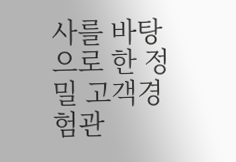사를 바탕으로 한 정밀 고객경험관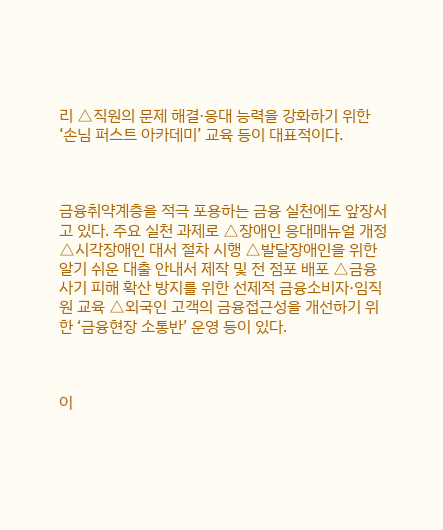리 △직원의 문제 해결·응대 능력을 강화하기 위한 ‘손님 퍼스트 아카데미’ 교육 등이 대표적이다.



금융취약계층을 적극 포용하는 금융 실천에도 앞장서고 있다. 주요 실천 과제로 △장애인 응대매뉴얼 개정 △시각장애인 대서 절차 시행 △발달장애인을 위한 알기 쉬운 대출 안내서 제작 및 전 점포 배포 △금융사기 피해 확산 방지를 위한 선제적 금융소비자·임직원 교육 △외국인 고객의 금융접근성을 개선하기 위한 ‘금융현장 소통반’ 운영 등이 있다.



이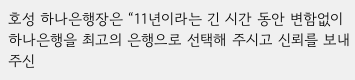호성 하나은행장은 “11년이라는 긴 시간 동안 변함없이 하나은행을 최고의 은행으로 선택해 주시고 신뢰를 보내주신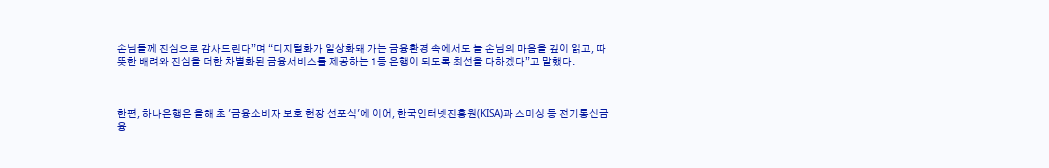손님들께 진심으로 감사드린다”며 “디지털화가 일상화돼 가는 금융환경 속에서도 늘 손님의 마음을 깊이 읽고, 따뜻한 배려와 진심을 더한 차별화된 금융서비스를 제공하는 1등 은행이 되도록 최선을 다하겠다”고 말했다.



한편, 하나은행은 올해 초 '금융소비자 보호 헌장 선포식'에 이어, 한국인터넷진흥원(KISA)과 스미싱 등 전기통신금융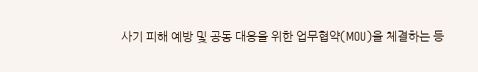사기 피해 예방 및 공동 대응을 위한 업무협약(MOU)을 체결하는 등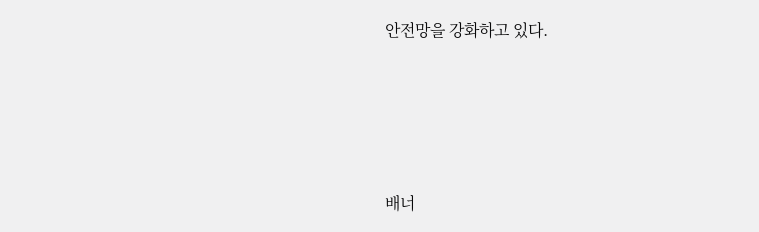안전망을 강화하고 있다.






배너